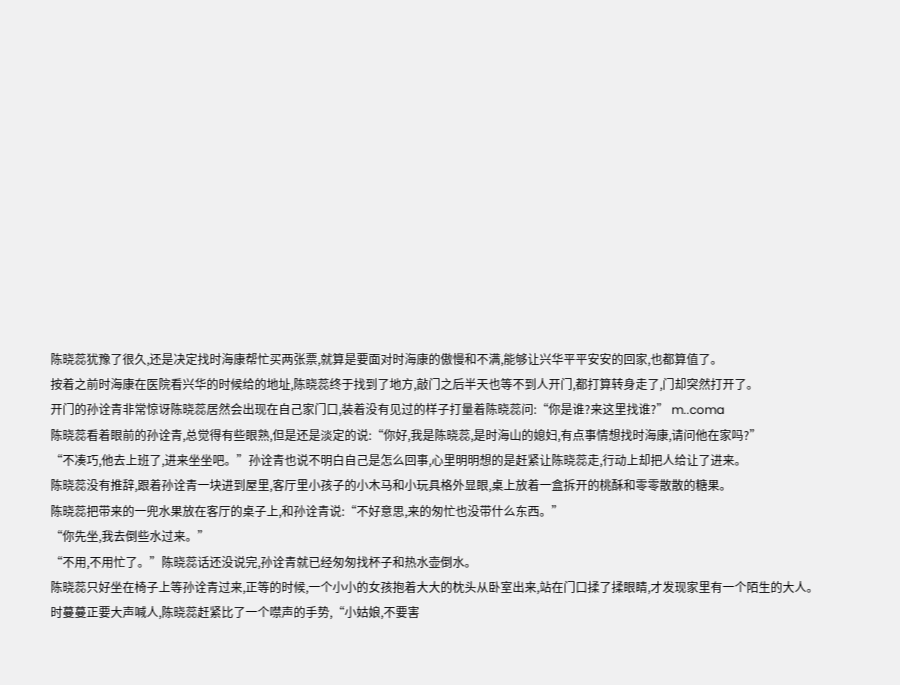陈晓蕊犹豫了很久,还是决定找时海康帮忙买两张票,就算是要面对时海康的傲慢和不满,能够让兴华平平安安的回家,也都算值了。
按着之前时海康在医院看兴华的时候给的地址,陈晓蕊终于找到了地方,敲门之后半天也等不到人开门,都打算转身走了,门却突然打开了。
开门的孙诠青非常惊讶陈晓蕊居然会出现在自己家门口,装着没有见过的样子打量着陈晓蕊问:“你是谁?来这里找谁?” m..coma
陈晓蕊看着眼前的孙诠青,总觉得有些眼熟,但是还是淡定的说:“你好,我是陈晓蕊,是时海山的媳妇,有点事情想找时海康,请问他在家吗?”
“不凑巧,他去上班了,进来坐坐吧。”孙诠青也说不明白自己是怎么回事,心里明明想的是赶紧让陈晓蕊走,行动上却把人给让了进来。
陈晓蕊没有推辞,跟着孙诠青一块进到屋里,客厅里小孩子的小木马和小玩具格外显眼,桌上放着一盒拆开的桃酥和零零散散的糖果。
陈晓蕊把带来的一兜水果放在客厅的桌子上,和孙诠青说:“不好意思,来的匆忙也没带什么东西。”
“你先坐,我去倒些水过来。”
“不用,不用忙了。”陈晓蕊话还没说完,孙诠青就已经匆匆找杯子和热水壶倒水。
陈晓蕊只好坐在椅子上等孙诠青过来,正等的时候,一个小小的女孩抱着大大的枕头从卧室出来,站在门口揉了揉眼睛,才发现家里有一个陌生的大人。
时蔓蔓正要大声喊人,陈晓蕊赶紧比了一个噤声的手势,“小姑娘,不要害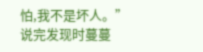怕,我不是坏人。”
说完发现时蔓蔓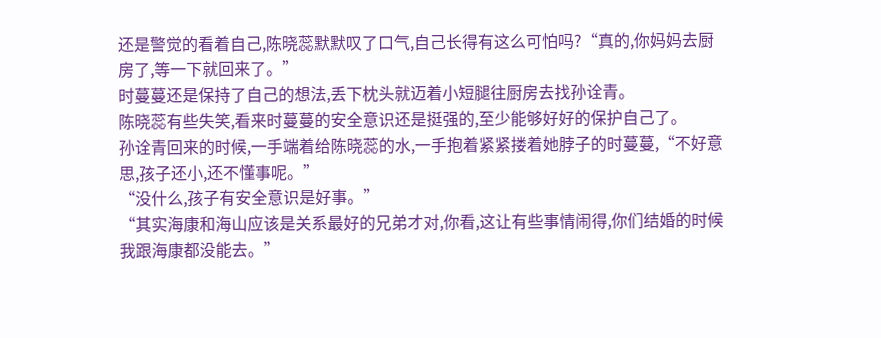还是警觉的看着自己,陈晓蕊默默叹了口气,自己长得有这么可怕吗?“真的,你妈妈去厨房了,等一下就回来了。”
时蔓蔓还是保持了自己的想法,丢下枕头就迈着小短腿往厨房去找孙诠青。
陈晓蕊有些失笑,看来时蔓蔓的安全意识还是挺强的,至少能够好好的保护自己了。
孙诠青回来的时候,一手端着给陈晓蕊的水,一手抱着紧紧搂着她脖子的时蔓蔓,“不好意思,孩子还小,还不懂事呢。”
“没什么,孩子有安全意识是好事。”
“其实海康和海山应该是关系最好的兄弟才对,你看,这让有些事情闹得,你们结婚的时候我跟海康都没能去。”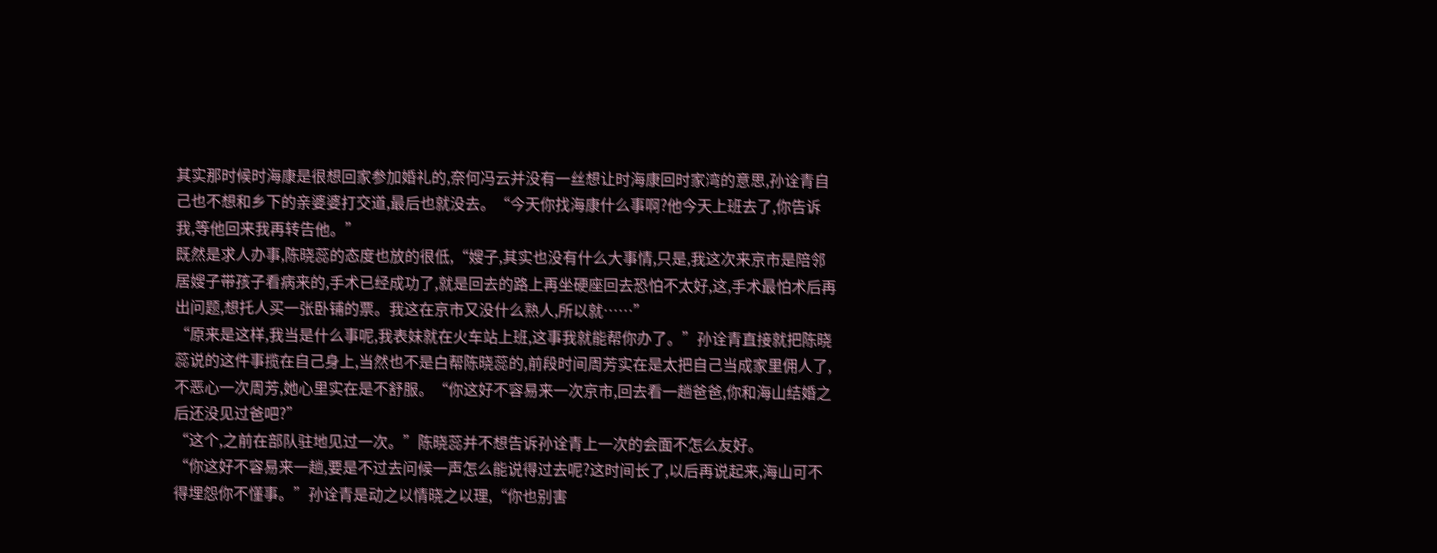其实那时候时海康是很想回家参加婚礼的,奈何冯云并没有一丝想让时海康回时家湾的意思,孙诠青自己也不想和乡下的亲婆婆打交道,最后也就没去。“今天你找海康什么事啊?他今天上班去了,你告诉我,等他回来我再转告他。”
既然是求人办事,陈晓蕊的态度也放的很低,“嫂子,其实也没有什么大事情,只是,我这次来京市是陪邻居嫂子带孩子看病来的,手术已经成功了,就是回去的路上再坐硬座回去恐怕不太好,这,手术最怕术后再出问题,想托人买一张卧铺的票。我这在京市又没什么熟人,所以就……”
“原来是这样,我当是什么事呢,我表妹就在火车站上班,这事我就能帮你办了。”孙诠青直接就把陈晓蕊说的这件事揽在自己身上,当然也不是白帮陈晓蕊的,前段时间周芳实在是太把自己当成家里佣人了,不恶心一次周芳,她心里实在是不舒服。“你这好不容易来一次京市,回去看一趟爸爸,你和海山结婚之后还没见过爸吧?”
“这个,之前在部队驻地见过一次。”陈晓蕊并不想告诉孙诠青上一次的会面不怎么友好。
“你这好不容易来一趟,要是不过去问候一声怎么能说得过去呢?这时间长了,以后再说起来,海山可不得埋怨你不懂事。”孙诠青是动之以情晓之以理,“你也别害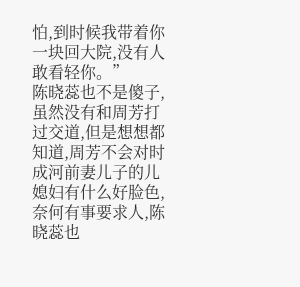怕,到时候我带着你一块回大院,没有人敢看轻你。”
陈晓蕊也不是傻子,虽然没有和周芳打过交道,但是想想都知道,周芳不会对时成河前妻儿子的儿媳妇有什么好脸色,奈何有事要求人,陈晓蕊也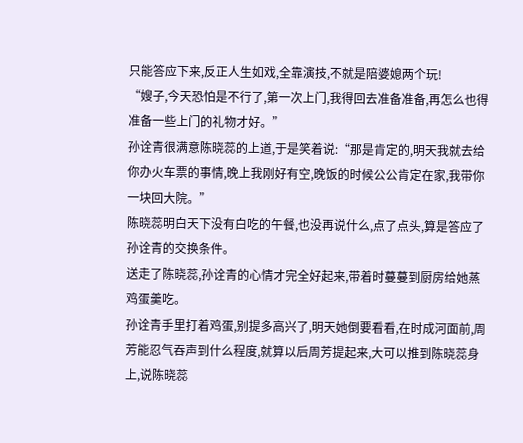只能答应下来,反正人生如戏,全靠演技,不就是陪婆媳两个玩!
“嫂子,今天恐怕是不行了,第一次上门,我得回去准备准备,再怎么也得准备一些上门的礼物才好。”
孙诠青很满意陈晓蕊的上道,于是笑着说:“那是肯定的,明天我就去给你办火车票的事情,晚上我刚好有空,晚饭的时候公公肯定在家,我带你一块回大院。”
陈晓蕊明白天下没有白吃的午餐,也没再说什么,点了点头,算是答应了孙诠青的交换条件。
送走了陈晓蕊,孙诠青的心情才完全好起来,带着时蔓蔓到厨房给她蒸鸡蛋羹吃。
孙诠青手里打着鸡蛋,别提多高兴了,明天她倒要看看,在时成河面前,周芳能忍气吞声到什么程度,就算以后周芳提起来,大可以推到陈晓蕊身上,说陈晓蕊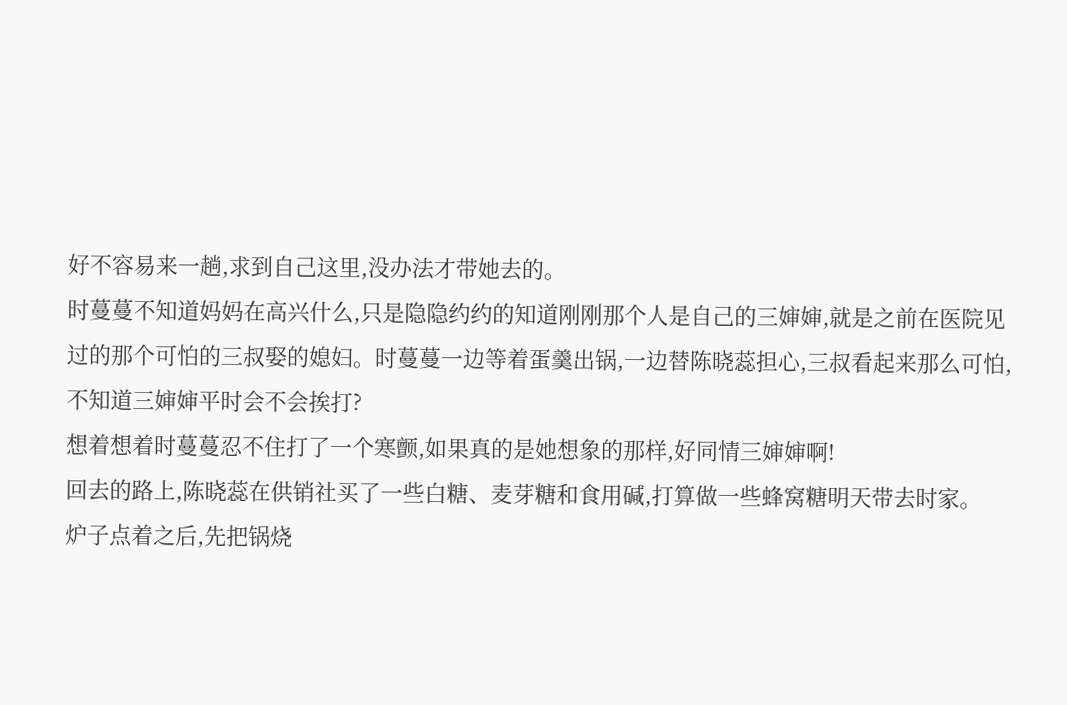好不容易来一趟,求到自己这里,没办法才带她去的。
时蔓蔓不知道妈妈在高兴什么,只是隐隐约约的知道刚刚那个人是自己的三婶婶,就是之前在医院见过的那个可怕的三叔娶的媳妇。时蔓蔓一边等着蛋羹出锅,一边替陈晓蕊担心,三叔看起来那么可怕,不知道三婶婶平时会不会挨打?
想着想着时蔓蔓忍不住打了一个寒颤,如果真的是她想象的那样,好同情三婶婶啊!
回去的路上,陈晓蕊在供销社买了一些白糖、麦芽糖和食用碱,打算做一些蜂窝糖明天带去时家。
炉子点着之后,先把锅烧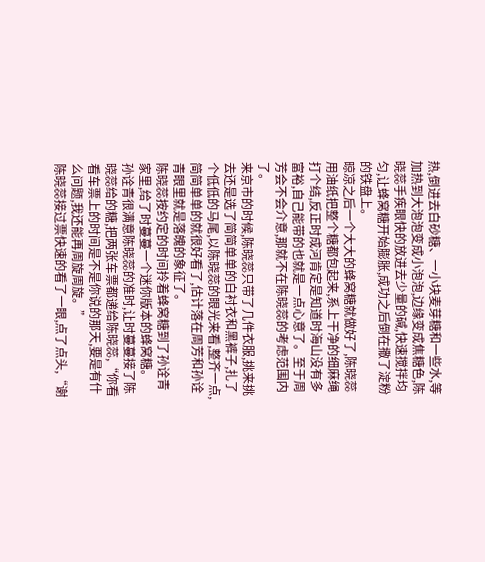热,倒进去白砂糖、一小块麦芽糖和一些水,等加热到大泡泡变成小泡泡,边缘变成焦糖色,陈晓蕊手疾眼快的放进去少量的碱,快速搅拌均匀,让蜂窝糖开始膨胀,成功之后倒在撒了淀粉的铁盘上。
晾凉之后一个大大的蜂窝糖就做好了,陈晓蕊用油纸把整个糖都包起来,系上干净的细麻绳打个结,反正时成河肯定是知道时海山没有多富裕,自己能带的也就是一点心意了。至于周芳会不会介意,那就不在陈晓蕊的考虑范围内了。
来京市的时候,陈晓蕊只带了几件衣服,挑来挑去还是选了简简单单的白衬衣和黑裤子,扎了个低低的马尾,以陈晓蕊的眼光来看,整齐一点,简简单单的就很好看了,估计落在周芳和孙诠青眼里就是落魄的象征了。
陈晓蕊按约定的时间拎着蜂窝糖到了孙诠青家里,给了时蔓蔓一个迷你版本的蜂窝糖。
孙诠青很满意陈晓蕊的准时,让时蔓蔓接了陈晓蕊给的糖,把两张车票都递给陈晓蕊,“你看看车票上的时间是不是你说的那天,要是有什么问题,我还能再周旋周旋。”
陈晓蕊接过票快速的看了一眼,点了点头,“谢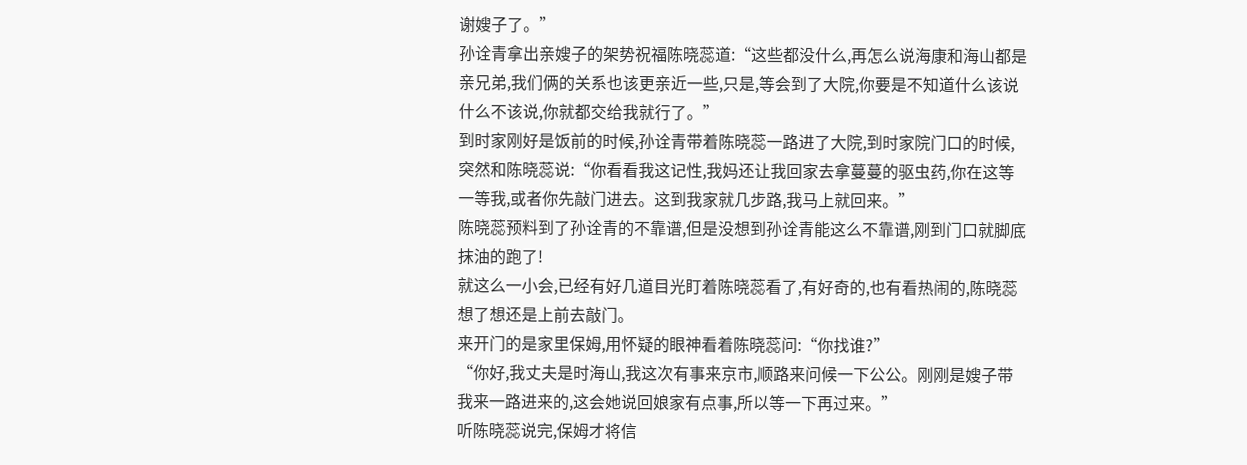谢嫂子了。”
孙诠青拿出亲嫂子的架势祝福陈晓蕊道:“这些都没什么,再怎么说海康和海山都是亲兄弟,我们俩的关系也该更亲近一些,只是,等会到了大院,你要是不知道什么该说什么不该说,你就都交给我就行了。”
到时家刚好是饭前的时候,孙诠青带着陈晓蕊一路进了大院,到时家院门口的时候,突然和陈晓蕊说:“你看看我这记性,我妈还让我回家去拿蔓蔓的驱虫药,你在这等一等我,或者你先敲门进去。这到我家就几步路,我马上就回来。”
陈晓蕊预料到了孙诠青的不靠谱,但是没想到孙诠青能这么不靠谱,刚到门口就脚底抹油的跑了!
就这么一小会,已经有好几道目光盯着陈晓蕊看了,有好奇的,也有看热闹的,陈晓蕊想了想还是上前去敲门。
来开门的是家里保姆,用怀疑的眼神看着陈晓蕊问:“你找谁?”
“你好,我丈夫是时海山,我这次有事来京市,顺路来问候一下公公。刚刚是嫂子带我来一路进来的,这会她说回娘家有点事,所以等一下再过来。”
听陈晓蕊说完,保姆才将信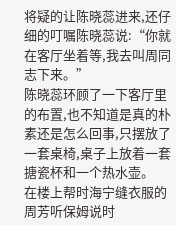将疑的让陈晓蕊进来,还仔细的叮嘱陈晓蕊说:“你就在客厅坐着等,我去叫周同志下来。”
陈晓蕊环顾了一下客厅里的布置,也不知道是真的朴素还是怎么回事,只摆放了一套桌椅,桌子上放着一套搪瓷杯和一个热水壶。
在楼上帮时海宁缝衣服的周芳听保姆说时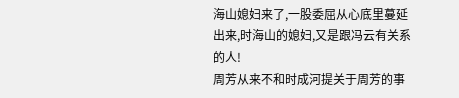海山媳妇来了,一股委屈从心底里蔓延出来,时海山的媳妇,又是跟冯云有关系的人!
周芳从来不和时成河提关于周芳的事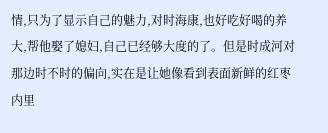情,只为了显示自己的魅力,对时海康,也好吃好喝的养大,帮他娶了媳妇,自己已经够大度的了。但是时成河对那边时不时的偏向,实在是让她像看到表面新鲜的红枣内里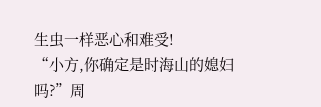生虫一样恶心和难受!
“小方,你确定是时海山的媳妇吗?”周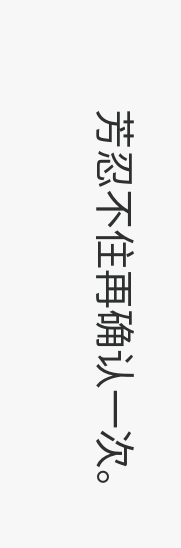芳忍不住再确认一次。